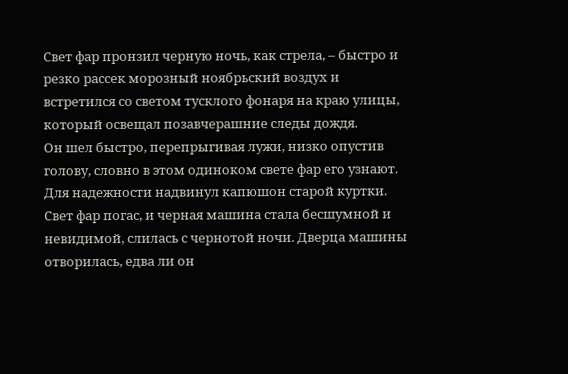Свет фар пронзил черную ночь, как стрела, – быстро и резко рассек морозный ноябрьский воздух и встретился со светом тусклого фонаря на краю улицы, который освещал позавчерашние следы дождя.
Он шел быстро, перепрыгивая лужи, низко опустив голову, словно в этом одиноком свете фар его узнают. Для надежности надвинул капюшон старой куртки.
Свет фар погас, и черная машина стала бесшумной и невидимой, слилась с чернотой ночи. Дверца машины отворилась, едва ли он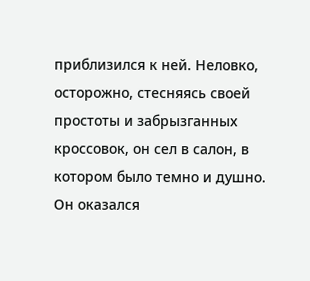приблизился к ней. Неловко, осторожно, стесняясь своей простоты и забрызганных кроссовок, он сел в салон, в котором было темно и душно.
Он оказался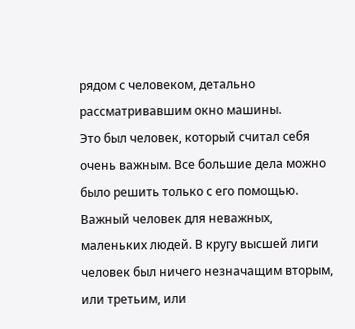рядом с человеком, детально рассматривавшим окно машины.
Это был человек, который считал себя очень важным. Все большие дела можно было решить только с его помощью. Важный человек для неважных, маленьких людей. В кругу высшей лиги человек был ничего незначащим вторым, или третьим, или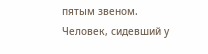пятым звеном.
Человек, сидевший у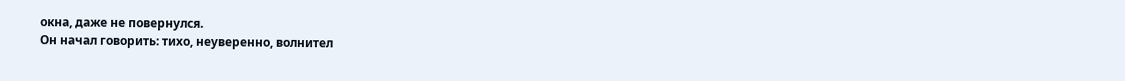окна, даже не повернулся.
Он начал говорить: тихо, неуверенно, волнител